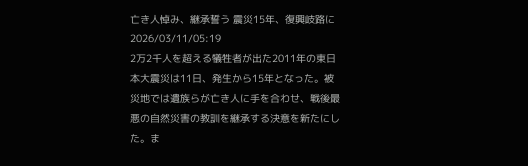亡き人悼み、継承誓う 震災15年、復興岐路に
2026/03/11/05:19
2万2千人を超える犠牲者が出た2011年の東日本大震災は11日、発生から15年となった。被災地では遺族らが亡き人に手を合わせ、戦後最悪の自然災害の教訓を継承する決意を新たにした。ま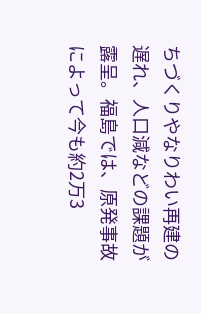ちづくりやなりわい再建の遅れ、人口減などの課題が露呈。福島では、原発事故によって今も約2万3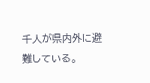千人が県内外に避難している。